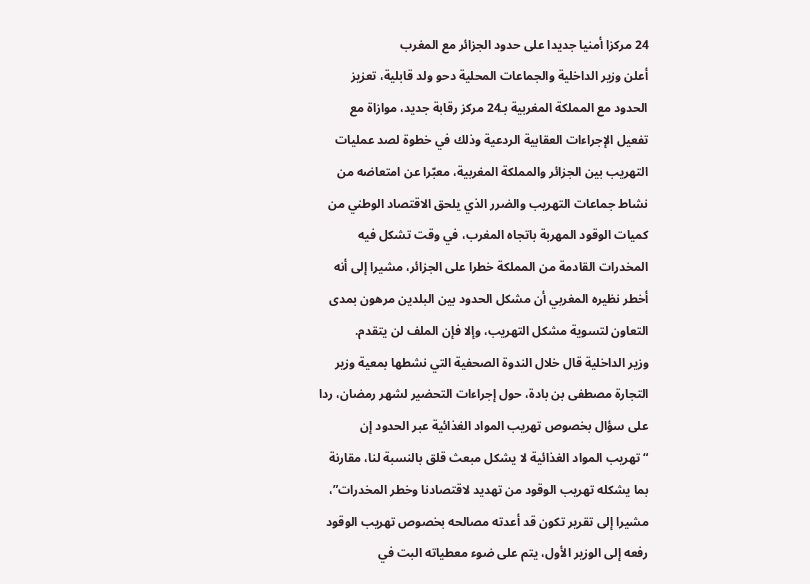24 مركزا أمنيا جديدا على حدود الجزائر مع المغرب
أعلن وزير الداخلية والجماعات المحلية دحو ولد قابلية، تعزيز الحدود مع المملكة المغربية بـ24 مركز رقابة جديد، موازاة مع تفعيل الإجراءات العقابية الردعية وذلك في خطوة لصد عمليات التهريب بين الجزائر والمملكة المغربية، معبّرا عن امتعاضه من نشاط جماعات التهريب والضرر الذي يلحق الاقتصاد الوطني من كميات الوقود المهربة باتجاه المغرب، في وقت تشكل فيه المخدرات القادمة من المملكة خطرا على الجزائر، مشيرا إلى أنه أخطر نظيره المغربي أن مشكل الحدود بين البلدين مرهون بمدى التعاون لتسوية مشكل التهريب، وإلا فإن الملف لن يتقدم.
وزير الداخلية قال خلال الندوة الصحفية التي نشطها بمعية وزير التجارة مصطفى بن بادة، حول إجراءات التحضير لشهر رمضان، ردا على سؤال بخصوص تهريب المواد الغذائية عبر الحدود إن “تهريب المواد الغذائية لا يشكل مبعث قلق بالنسبة لنا، مقارنة بما يشكله تهريب الوقود من تهديد لاقتصادنا وخطر المخدرات”، مشيرا إلى تقرير تكون قد أعدته مصالحه بخصوص تهريب الوقود رفعه إلى الوزير الأول، يتم على ضوء معطياته البت في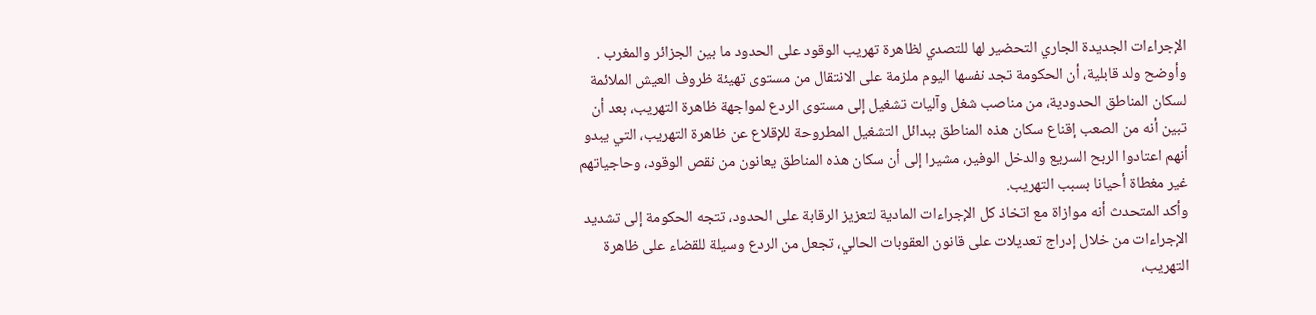الإجراءات الجديدة الجاري التحضير لها للتصدي لظاهرة تهريب الوقود على الحدود ما بين الجزائر والمغرب .
وأوضح ولد قابلية، أن الحكومة تجد نفسها اليوم ملزمة على الانتقال من مستوى تهيئة ظروف العيش الملائمة لسكان المناطق الحدودية، من مناصب شغل وآليات تشغيل إلى مستوى الردع لمواجهة ظاهرة التهريب، بعد أن تبين أنه من الصعب إقناع سكان هذه المناطق ببدائل التشغيل المطروحة للإقلاع عن ظاهرة التهريب، التي يبدو أنهم اعتادوا الربح السريع والدخل الوفير، مشيرا إلى أن سكان هذه المناطق يعانون من نقص الوقود، وحاجياتهم غير مغطاة أحيانا بسبب التهريب.
وأكد المتحدث أنه موازاة مع اتخاذ كل الإجراءات المادية لتعزيز الرقابة على الحدود، تتجه الحكومة إلى تشديد الإجراءات من خلال إدراج تعديلات على قانون العقوبات الحالي، تجعل من الردع وسيلة للقضاء على ظاهرة التهريب،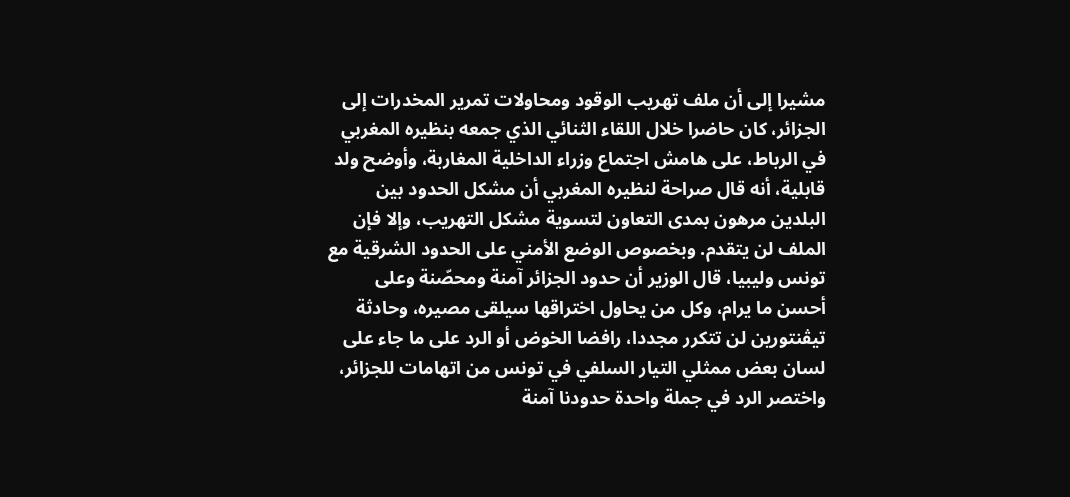مشيرا إلى أن ملف تهريب الوقود ومحاولات تمرير المخدرات إلى الجزائر، كان حاضرا خلال اللقاء الثنائي الذي جمعه بنظيره المغربي في الرباط، على هامش اجتماع وزراء الداخلية المغاربة، وأوضح ولد قابلية، أنه قال صراحة لنظيره المغربي أن مشكل الحدود بين البلدين مرهون بمدى التعاون لتسوية مشكل التهريب، وإلا فإن الملف لن يتقدم. وبخصوص الوضع الأمني على الحدود الشرقية مع تونس وليبيا، قال الوزير أن حدود الجزائر آمنة ومحصّنة وعلى أحسن ما يرام، وكل من يحاول اختراقها سيلقى مصيره، وحادثة تيڤنتورين لن تتكرر مجددا، رافضا الخوض أو الرد على ما جاء على لسان بعض ممثلي التيار السلفي في تونس من اتهامات للجزائر، واختصر الرد في جملة واحدة حدودنا آمنة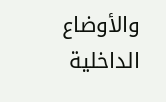والأوضاع الداخلية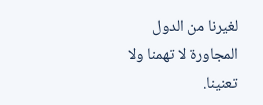لغيرنا من الدول المجاورة لا تهمنا ولا تعنينا.